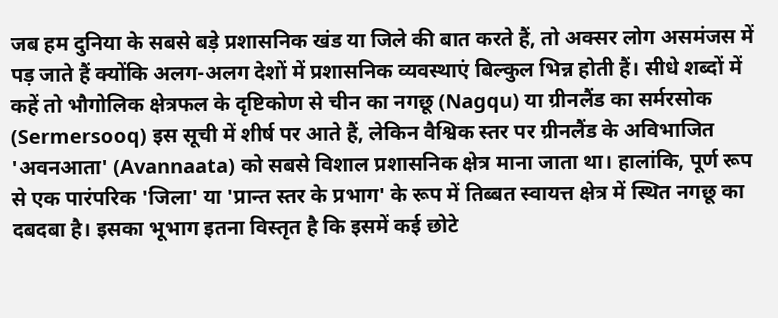जब हम दुनिया के सबसे बड़े प्रशासनिक खंड या जिले की बात करते हैं, तो अक्सर लोग असमंजस में पड़ जाते हैं क्योंकि अलग-अलग देशों में प्रशासनिक व्यवस्थाएं बिल्कुल भिन्न होती हैं। सीधे शब्दों में कहें तो भौगोलिक क्षेत्रफल के दृष्टिकोण से चीन का नगछू (Nagqu) या ग्रीनलैंड का सर्मरसोक (Sermersooq) इस सूची में शीर्ष पर आते हैं, लेकिन वैश्विक स्तर पर ग्रीनलैंड के अविभाजित 'अवनआता' (Avannaata) को सबसे विशाल प्रशासनिक क्षेत्र माना जाता था। हालांकि, पूर्ण रूप से एक पारंपरिक 'जिला' या 'प्रान्त स्तर के प्रभाग' के रूप में तिब्बत स्वायत्त क्षेत्र में स्थित नगछू का दबदबा है। इसका भूभाग इतना विस्तृत है कि इसमें कई छोटे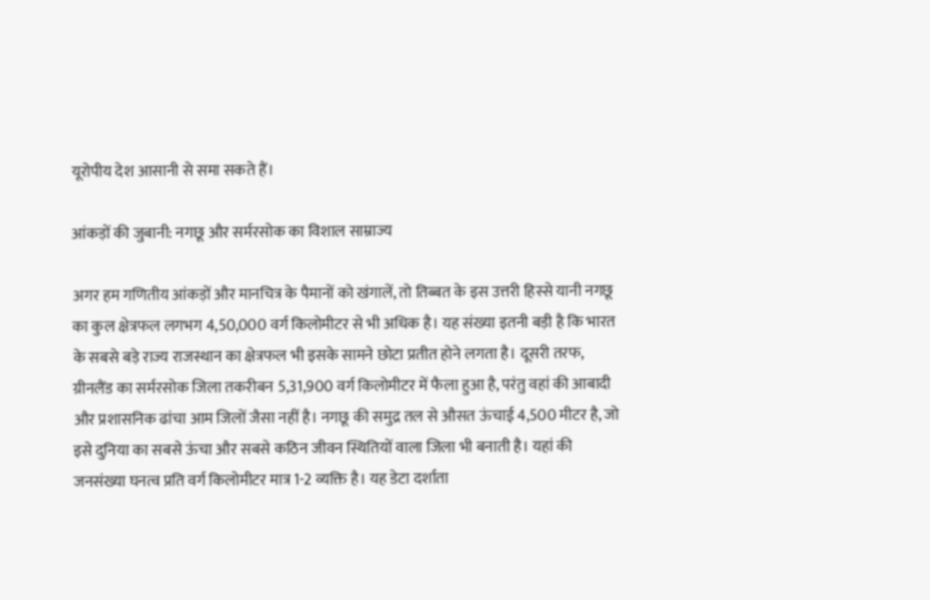यूरोपीय देश आसानी से समा सकते हैं।

आंकड़ों की जुबानी: नगछू और सर्मरसोक का विशाल साम्राज्य

अगर हम गणितीय आंकड़ों और मानचित्र के पैमानों को खंगालें, तो तिब्बत के इस उत्तरी हिस्से यानी नगछू का कुल क्षेत्रफल लगभग 4,50,000 वर्ग किलोमीटर से भी अधिक है। यह संख्या इतनी बड़ी है कि भारत के सबसे बड़े राज्य राजस्थान का क्षेत्रफल भी इसके सामने छोटा प्रतीत होने लगता है। दूसरी तरफ, ग्रीनलैंड का सर्मरसोक जिला तकरीबन 5,31,900 वर्ग किलोमीटर में फैला हुआ है, परंतु वहां की आबादी और प्रशासनिक ढांचा आम जिलों जैसा नहीं है। नगछू की समुद्र तल से औसत ऊंचाई 4,500 मीटर है, जो इसे दुनिया का सबसे ऊंचा और सबसे कठिन जीवन स्थितियों वाला जिला भी बनाती है। यहां की जनसंख्या घनत्व प्रति वर्ग किलोमीटर मात्र 1-2 व्यक्ति है। यह डेटा दर्शाता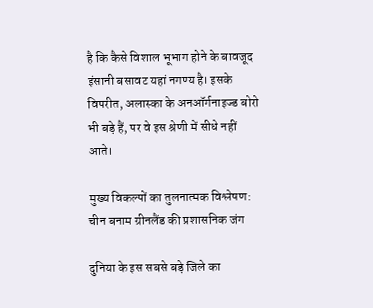है कि कैसे विशाल भूभाग होने के बावजूद इंसानी बसावट यहां नगण्य है। इसके विपरीत, अलास्का के अनऑर्गनाइज्ड बोरो भी बड़े हैं, पर वे इस श्रेणी में सीधे नहीं आते।

मुख्य विकल्पों का तुलनात्मक विश्लेषण: चीन बनाम ग्रीनलैंड की प्रशासनिक जंग

दुनिया के इस सबसे बड़े जिले का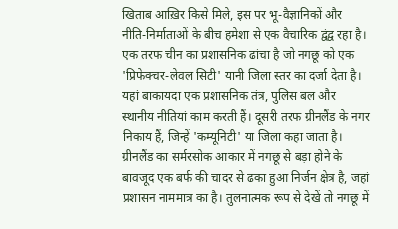खिताब आख़िर किसे मिले, इस पर भू-वैज्ञानिकों और नीति-निर्माताओं के बीच हमेशा से एक वैचारिक द्वंद्व रहा है। एक तरफ चीन का प्रशासनिक ढांचा है जो नगछू को एक 'प्रिफेक्चर-लेवल सिटी' यानी जिला स्तर का दर्जा देता है। यहां बाकायदा एक प्रशासनिक तंत्र, पुलिस बल और स्थानीय नीतियां काम करती हैं। दूसरी तरफ ग्रीनलैंड के नगर निकाय हैं, जिन्हें 'कम्यूनिटी' या जिला कहा जाता है। ग्रीनलैंड का सर्मरसोक आकार में नगछू से बड़ा होने के बावजूद एक बर्फ की चादर से ढका हुआ निर्जन क्षेत्र है, जहां प्रशासन नाममात्र का है। तुलनात्मक रूप से देखें तो नगछू में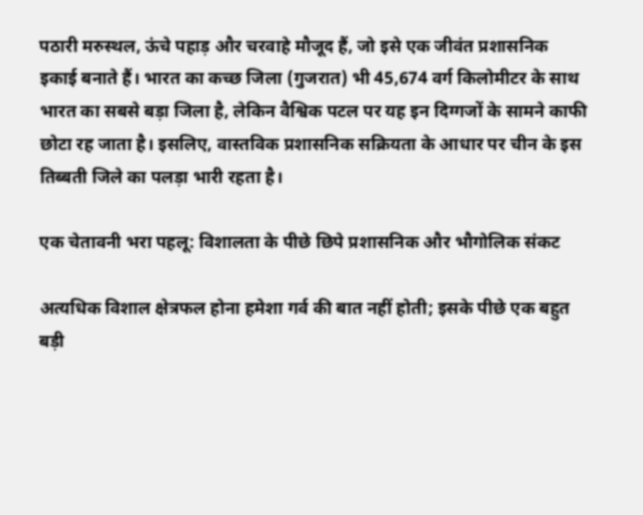पठारी मरुस्थल, ऊंचे पहाड़ और चरवाहे मौजूद हैं, जो इसे एक जीवंत प्रशासनिक इकाई बनाते हैं। भारत का कच्छ जिला (गुजरात) भी 45,674 वर्ग किलोमीटर के साथ भारत का सबसे बड़ा जिला है, लेकिन वैश्विक पटल पर यह इन दिग्गजों के सामने काफी छोटा रह जाता है। इसलिए, वास्तविक प्रशासनिक सक्रियता के आधार पर चीन के इस तिब्बती जिले का पलड़ा भारी रहता है।

एक चेतावनी भरा पहलू: विशालता के पीछे छिपे प्रशासनिक और भौगोलिक संकट

अत्यधिक विशाल क्षेत्रफल होना हमेशा गर्व की बात नहीं होती; इसके पीछे एक बहुत बड़ी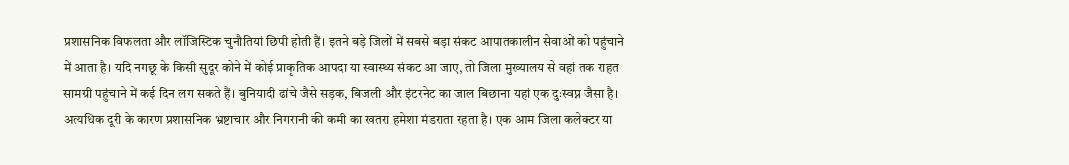प्रशासनिक विफलता और लॉजिस्टिक चुनौतियां छिपी होती हैं। इतने बड़े जिलों में सबसे बड़ा संकट आपातकालीन सेवाओं को पहुंचाने में आता है। यदि नगछू के किसी सुदूर कोने में कोई प्राकृतिक आपदा या स्वास्थ्य संकट आ जाए, तो जिला मुख्यालय से वहां तक राहत सामग्री पहुंचाने में कई दिन लग सकते हैं। बुनियादी ढांचे जैसे सड़क, बिजली और इंटरनेट का जाल बिछाना यहां एक दुःस्वप्न जैसा है। अत्यधिक दूरी के कारण प्रशासनिक भ्रष्टाचार और निगरानी की कमी का खतरा हमेशा मंडराता रहता है। एक आम जिला कलेक्टर या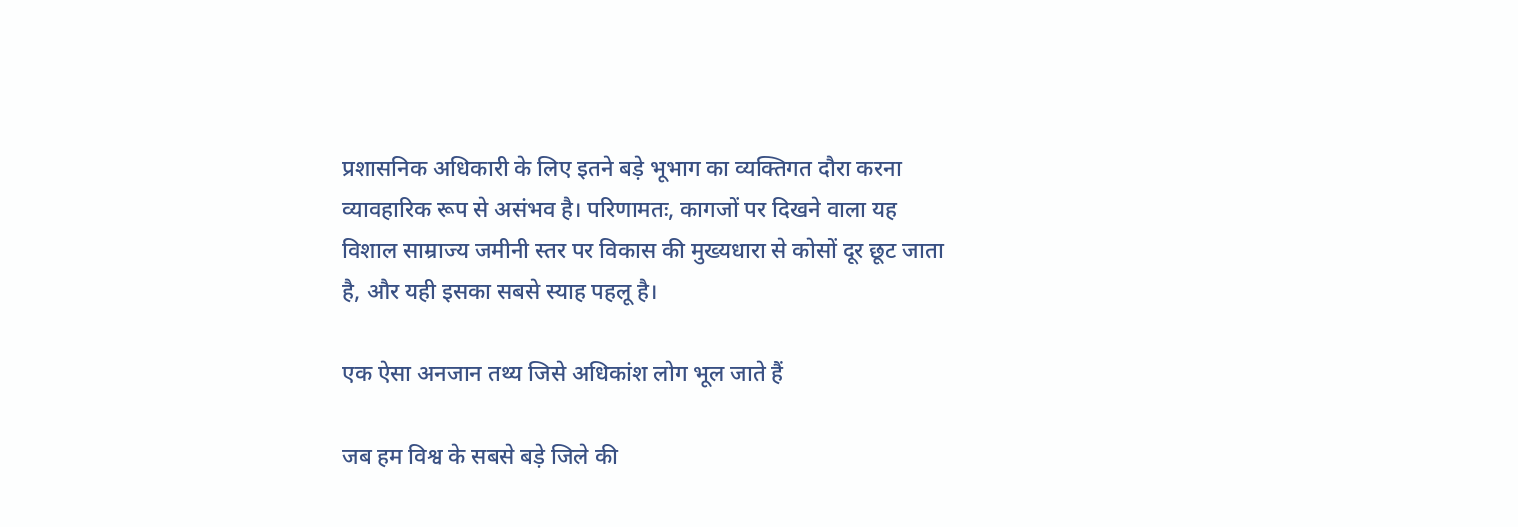प्रशासनिक अधिकारी के लिए इतने बड़े भूभाग का व्यक्तिगत दौरा करना व्यावहारिक रूप से असंभव है। परिणामतः, कागजों पर दिखने वाला यह विशाल साम्राज्य जमीनी स्तर पर विकास की मुख्यधारा से कोसों दूर छूट जाता है, और यही इसका सबसे स्याह पहलू है।

एक ऐसा अनजान तथ्य जिसे अधिकांश लोग भूल जाते हैं

जब हम विश्व के सबसे बड़े जिले की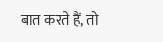बात करते हैं, तो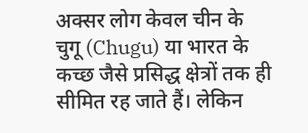अक्सर लोग केवल चीन के चुगू (Chugu) या भारत के कच्छ जैसे प्रसिद्ध क्षेत्रों तक ही सीमित रह जाते हैं। लेकिन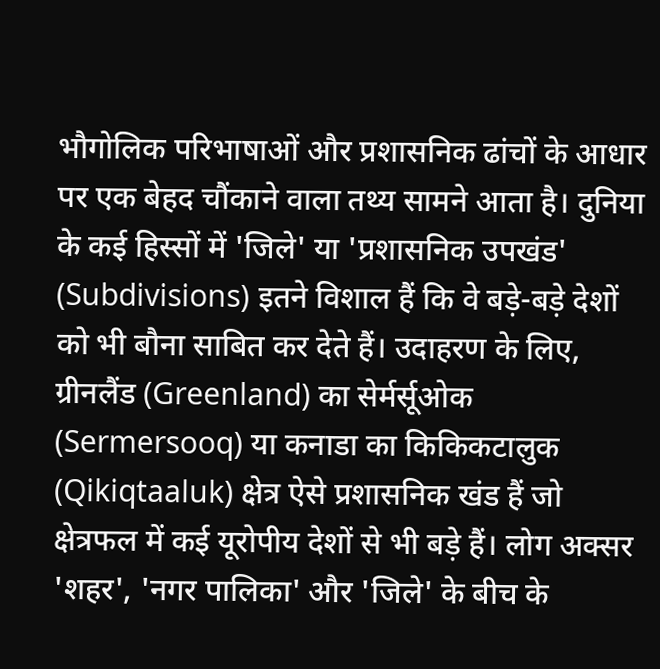भौगोलिक परिभाषाओं और प्रशासनिक ढांचों के आधार पर एक बेहद चौंकाने वाला तथ्य सामने आता है। दुनिया के कई हिस्सों में 'जिले' या 'प्रशासनिक उपखंड' (Subdivisions) इतने विशाल हैं कि वे बड़े-बड़े देशों को भी बौना साबित कर देते हैं। उदाहरण के लिए, ग्रीनलैंड (Greenland) का सेर्मर्सूओक (Sermersooq) या कनाडा का किकिकटालुक (Qikiqtaaluk) क्षेत्र ऐसे प्रशासनिक खंड हैं जो क्षेत्रफल में कई यूरोपीय देशों से भी बड़े हैं। लोग अक्सर 'शहर', 'नगर पालिका' और 'जिले' के बीच के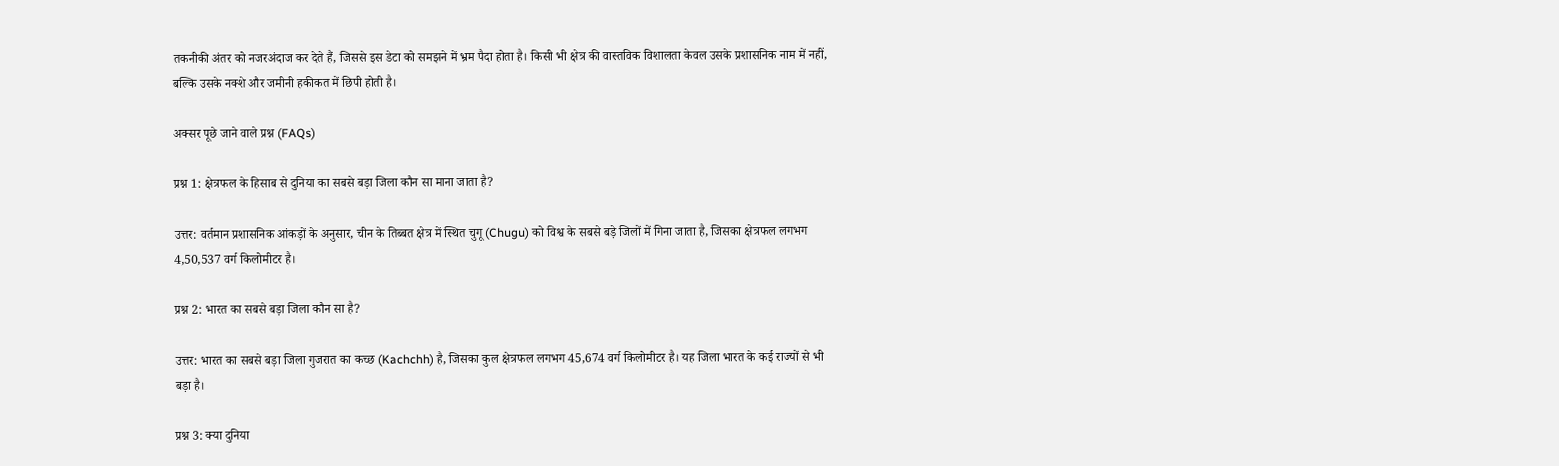तकनीकी अंतर को नजरअंदाज कर देते हैं, जिससे इस डेटा को समझने में भ्रम पैदा होता है। किसी भी क्षेत्र की वास्तविक विशालता केवल उसके प्रशासनिक नाम में नहीं, बल्कि उसके नक्शे और जमीनी हकीकत में छिपी होती है।

अक्सर पूछे जाने वाले प्रश्न (FAQs)

प्रश्न 1: क्षेत्रफल के हिसाब से दुनिया का सबसे बड़ा जिला कौन सा माना जाता है?

उत्तर: वर्तमान प्रशासनिक आंकड़ों के अनुसार, चीन के तिब्बत क्षेत्र में स्थित चुगू (Chugu) को विश्व के सबसे बड़े जिलों में गिना जाता है, जिसका क्षेत्रफल लगभग 4,50,537 वर्ग किलोमीटर है।

प्रश्न 2: भारत का सबसे बड़ा जिला कौन सा है?

उत्तर: भारत का सबसे बड़ा जिला गुजरात का कच्छ (Kachchh) है, जिसका कुल क्षेत्रफल लगभग 45,674 वर्ग किलोमीटर है। यह जिला भारत के कई राज्यों से भी बड़ा है।

प्रश्न 3: क्या दुनिया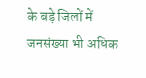के बड़े जिलों में जनसंख्या भी अधिक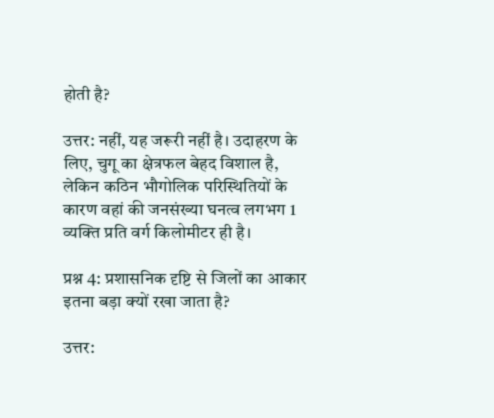होती है?

उत्तर: नहीं, यह जरूरी नहीं है। उदाहरण के लिए, चुगू का क्षेत्रफल बेहद विशाल है, लेकिन कठिन भौगोलिक परिस्थितियों के कारण वहां की जनसंख्या घनत्व लगभग 1 व्यक्ति प्रति वर्ग किलोमीटर ही है।

प्रश्न 4: प्रशासनिक दृष्टि से जिलों का आकार इतना बड़ा क्यों रखा जाता है?

उत्तर: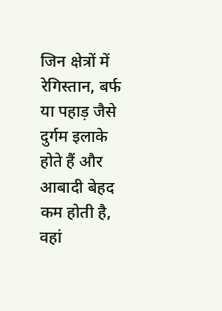जिन क्षेत्रों में रेगिस्तान, बर्फ या पहाड़ जैसे दुर्गम इलाके होते हैं और आबादी बेहद कम होती है, वहां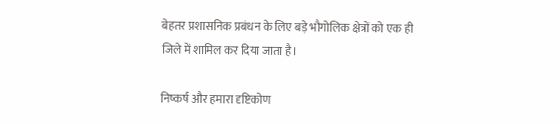बेहतर प्रशासनिक प्रबंधन के लिए बड़े भौगोलिक क्षेत्रों को एक ही जिले में शामिल कर दिया जाता है।

निष्कर्ष और हमारा दृष्टिकोण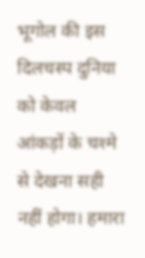भूगोल की इस दिलचस्प दुनिया को केवल आंकड़ों के चश्मे से देखना सही नहीं होगा। हमारा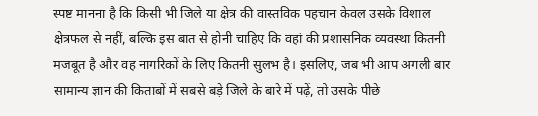स्पष्ट मानना है कि किसी भी जिले या क्षेत्र की वास्तविक पहचान केवल उसके विशाल क्षेत्रफल से नहीं, बल्कि इस बात से होनी चाहिए कि वहां की प्रशासनिक व्यवस्था कितनी मजबूत है और वह नागरिकों के लिए कितनी सुलभ है। इसलिए, जब भी आप अगली बार सामान्य ज्ञान की किताबों में सबसे बड़े जिले के बारे में पढ़ें, तो उसके पीछे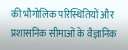की भौगोलिक परिस्थितियों और प्रशासनिक सीमाओं के वैज्ञानिक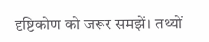दृष्टिकोण को जरूर समझें। तथ्यों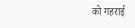को गहराई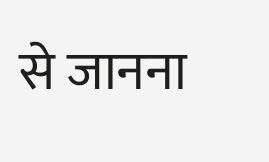से जानना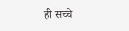ही सच्चे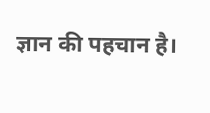ज्ञान की पहचान है।